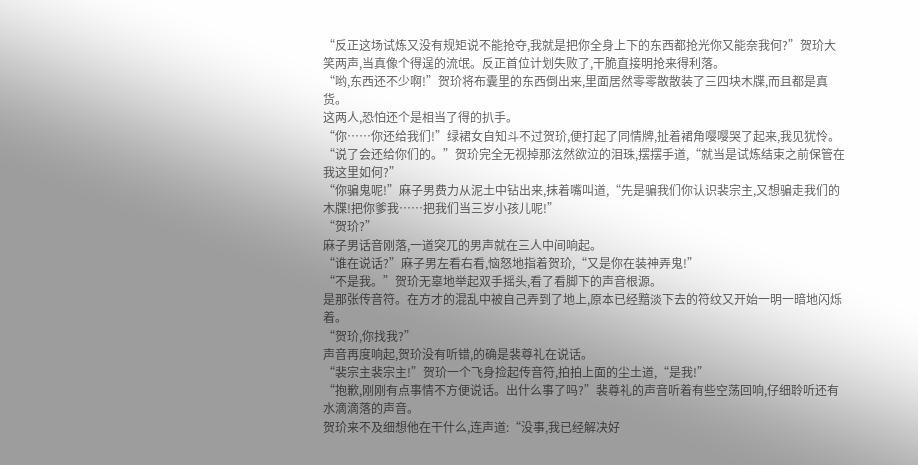“反正这场试炼又没有规矩说不能抢夺,我就是把你全身上下的东西都抢光你又能奈我何?”贺玠大笑两声,当真像个得逞的流氓。反正首位计划失败了,干脆直接明抢来得利落。
“哟,东西还不少啊!”贺玠将布囊里的东西倒出来,里面居然零零散散装了三四块木牒,而且都是真货。
这两人,恐怕还个是相当了得的扒手。
“你……你还给我们!”绿裙女自知斗不过贺玠,便打起了同情牌,扯着裙角嘤嘤哭了起来,我见犹怜。
“说了会还给你们的。”贺玠完全无视掉那泫然欲泣的泪珠,摆摆手道,“就当是试炼结束之前保管在我这里如何?”
“你骗鬼呢!”麻子男费力从泥土中钻出来,抹着嘴叫道,“先是骗我们你认识裴宗主,又想骗走我们的木牒!把你爹我……把我们当三岁小孩儿呢!”
“贺玠?”
麻子男话音刚落,一道突兀的男声就在三人中间响起。
“谁在说话?”麻子男左看右看,恼怒地指着贺玠,“又是你在装神弄鬼!”
“不是我。”贺玠无辜地举起双手摇头,看了看脚下的声音根源。
是那张传音符。在方才的混乱中被自己弄到了地上,原本已经黯淡下去的符纹又开始一明一暗地闪烁着。
“贺玠,你找我?”
声音再度响起,贺玠没有听错,的确是裴尊礼在说话。
“裴宗主裴宗主!”贺玠一个飞身捡起传音符,拍拍上面的尘土道,“是我!”
“抱歉,刚刚有点事情不方便说话。出什么事了吗?”裴尊礼的声音听着有些空荡回响,仔细聆听还有水滴滴落的声音。
贺玠来不及细想他在干什么,连声道:“没事,我已经解决好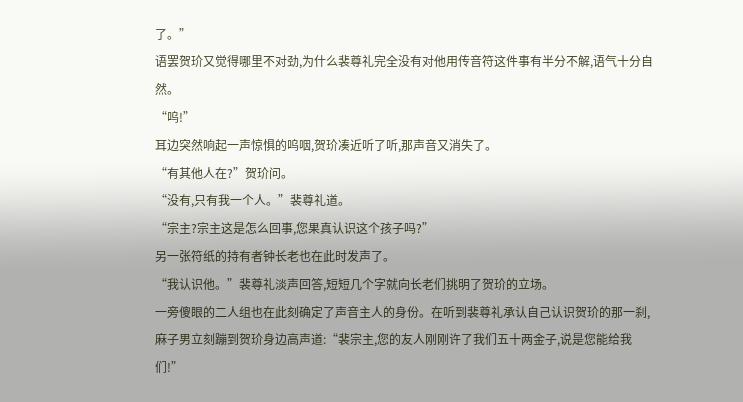了。”
语罢贺玠又觉得哪里不对劲,为什么裴尊礼完全没有对他用传音符这件事有半分不解,语气十分自然。
“呜!”
耳边突然响起一声惊惧的呜咽,贺玠凑近听了听,那声音又消失了。
“有其他人在?”贺玠问。
“没有,只有我一个人。”裴尊礼道。
“宗主?宗主这是怎么回事,您果真认识这个孩子吗?”
另一张符纸的持有者钟长老也在此时发声了。
“我认识他。”裴尊礼淡声回答,短短几个字就向长老们挑明了贺玠的立场。
一旁傻眼的二人组也在此刻确定了声音主人的身份。在听到裴尊礼承认自己认识贺玠的那一刹,麻子男立刻蹦到贺玠身边高声道:“裴宗主,您的友人刚刚许了我们五十两金子,说是您能给我们!”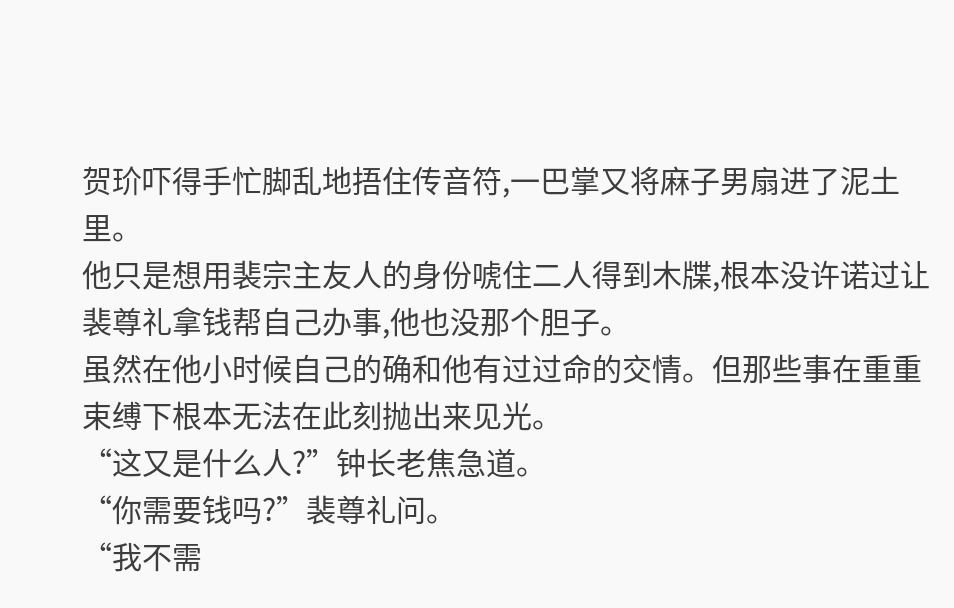贺玠吓得手忙脚乱地捂住传音符,一巴掌又将麻子男扇进了泥土里。
他只是想用裴宗主友人的身份唬住二人得到木牒,根本没许诺过让裴尊礼拿钱帮自己办事,他也没那个胆子。
虽然在他小时候自己的确和他有过过命的交情。但那些事在重重束缚下根本无法在此刻抛出来见光。
“这又是什么人?”钟长老焦急道。
“你需要钱吗?”裴尊礼问。
“我不需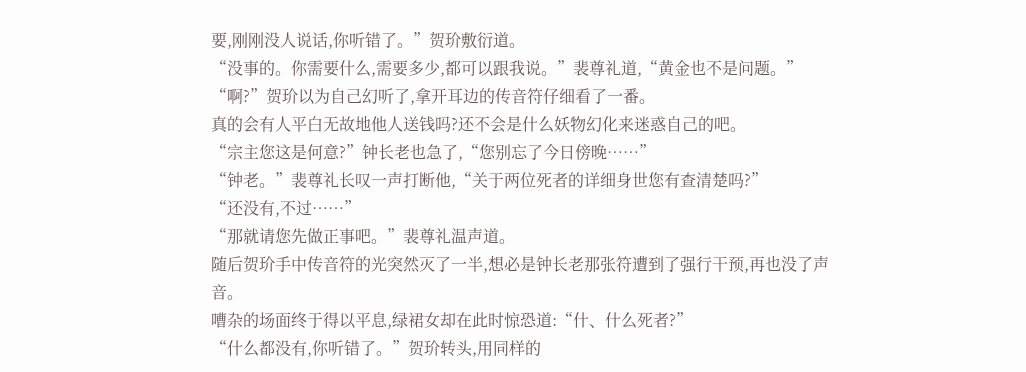要,刚刚没人说话,你听错了。”贺玠敷衍道。
“没事的。你需要什么,需要多少,都可以跟我说。”裴尊礼道,“黄金也不是问题。”
“啊?”贺玠以为自己幻听了,拿开耳边的传音符仔细看了一番。
真的会有人平白无故地他人送钱吗?还不会是什么妖物幻化来迷惑自己的吧。
“宗主您这是何意?”钟长老也急了,“您别忘了今日傍晚……”
“钟老。”裴尊礼长叹一声打断他,“关于两位死者的详细身世您有查清楚吗?”
“还没有,不过……”
“那就请您先做正事吧。”裴尊礼温声道。
随后贺玠手中传音符的光突然灭了一半,想必是钟长老那张符遭到了强行干预,再也没了声音。
嘈杂的场面终于得以平息,绿裙女却在此时惊恐道:“什、什么死者?”
“什么都没有,你听错了。”贺玠转头,用同样的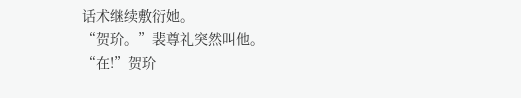话术继续敷衍她。
“贺玠。”裴尊礼突然叫他。
“在!”贺玠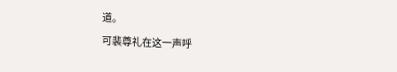道。
可裴尊礼在这一声呼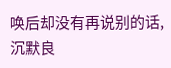唤后却没有再说别的话,沉默良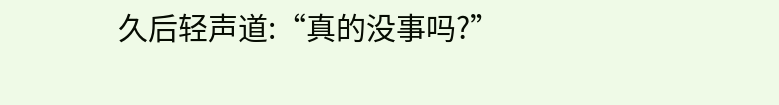久后轻声道:“真的没事吗?”